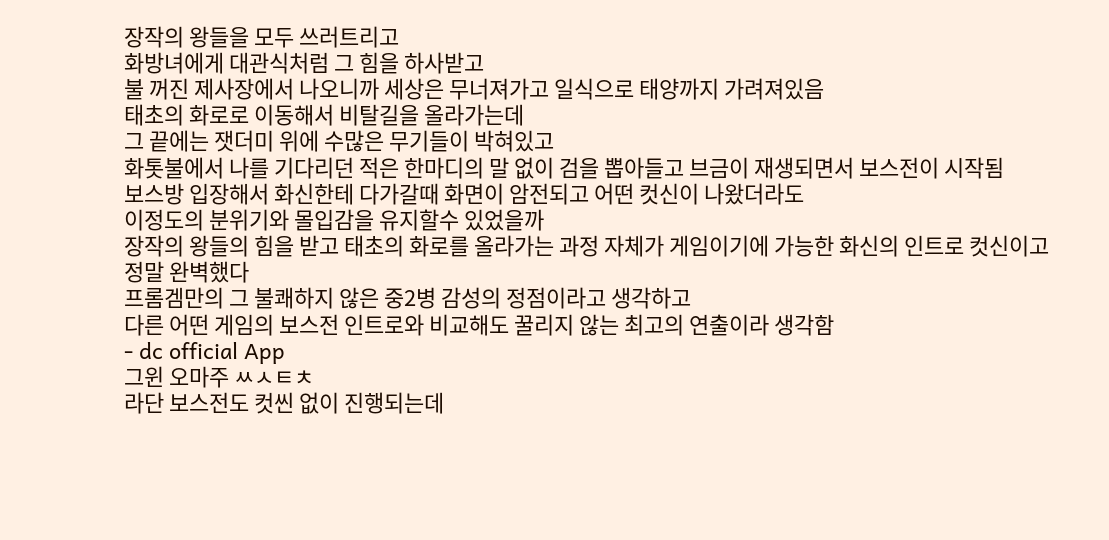장작의 왕들을 모두 쓰러트리고
화방녀에게 대관식처럼 그 힘을 하사받고
불 꺼진 제사장에서 나오니까 세상은 무너져가고 일식으로 태양까지 가려져있음
태초의 화로로 이동해서 비탈길을 올라가는데
그 끝에는 잿더미 위에 수많은 무기들이 박혀있고
화톳불에서 나를 기다리던 적은 한마디의 말 없이 검을 뽑아들고 브금이 재생되면서 보스전이 시작됨
보스방 입장해서 화신한테 다가갈때 화면이 암전되고 어떤 컷신이 나왔더라도
이정도의 분위기와 몰입감을 유지할수 있었을까
장작의 왕들의 힘을 받고 태초의 화로를 올라가는 과정 자체가 게임이기에 가능한 화신의 인트로 컷신이고
정말 완벽했다
프롬겜만의 그 불쾌하지 않은 중2병 감성의 정점이라고 생각하고
다른 어떤 게임의 보스전 인트로와 비교해도 꿀리지 않는 최고의 연출이라 생각함
- dc official App
그윈 오마주 ㅆㅅㅌㅊ
라단 보스전도 컷씬 없이 진행되는데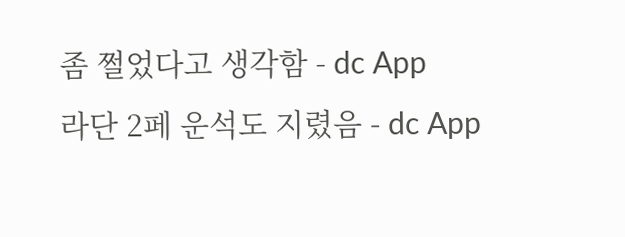좀 쩔었다고 생각함 - dc App
라단 2페 운석도 지렸음 - dc App